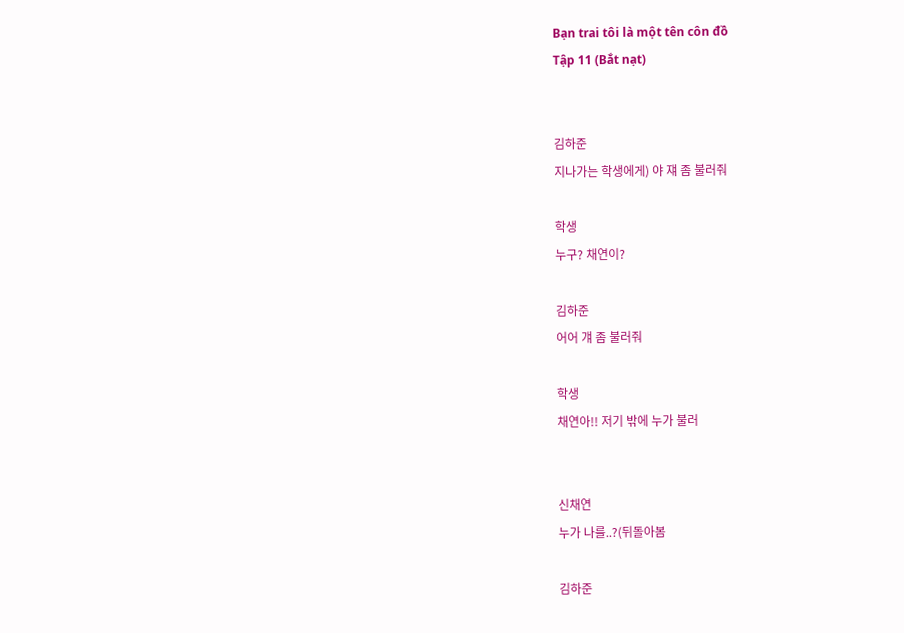Bạn trai tôi là một tên côn đồ
Tập 11 (Bắt nạt)


김하준
지나가는 학생에게) 야 쟤 좀 불러줘

학생
누구? 채연이?

김하준
어어 걔 좀 불러줘

학생
채연아!! 저기 밖에 누가 불러


신채연
누가 나를..?(뒤돌아봄

김하준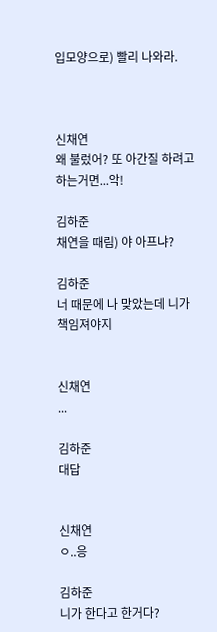입모양으로) 빨리 나와라.



신채연
왜 불렀어? 또 아간질 하려고 하는거면...악!

김하준
채연을 때림) 야 아프냐?

김하준
너 때문에 나 맞았는데 니가 책임져야지


신채연
...

김하준
대답


신채연
ㅇ..응

김하준
니가 한다고 한거다?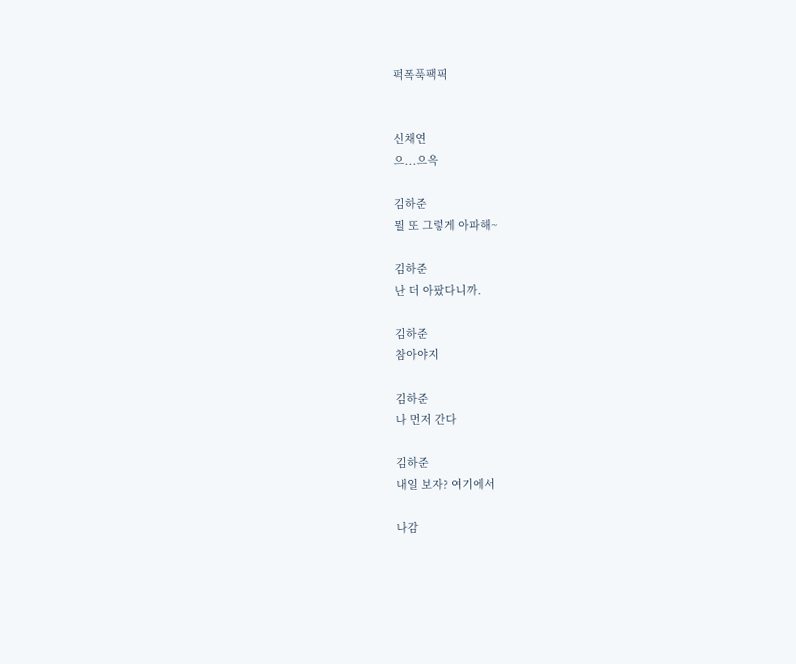퍽폭푹팩픽


신채연
으...으윽

김하준
뭘 또 그렇게 아파해~

김하준
난 더 아팠다니까.

김하준
참아야지

김하준
나 먼저 간다

김하준
내일 보자? 여기에서

나감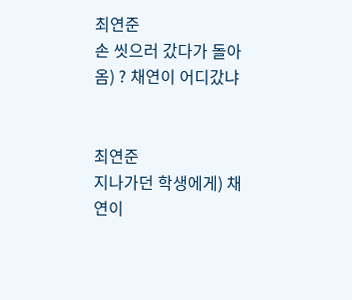최연준
손 씻으러 갔다가 돌아옴) ? 채연이 어디갔냐


최연준
지나가던 학생에게) 채연이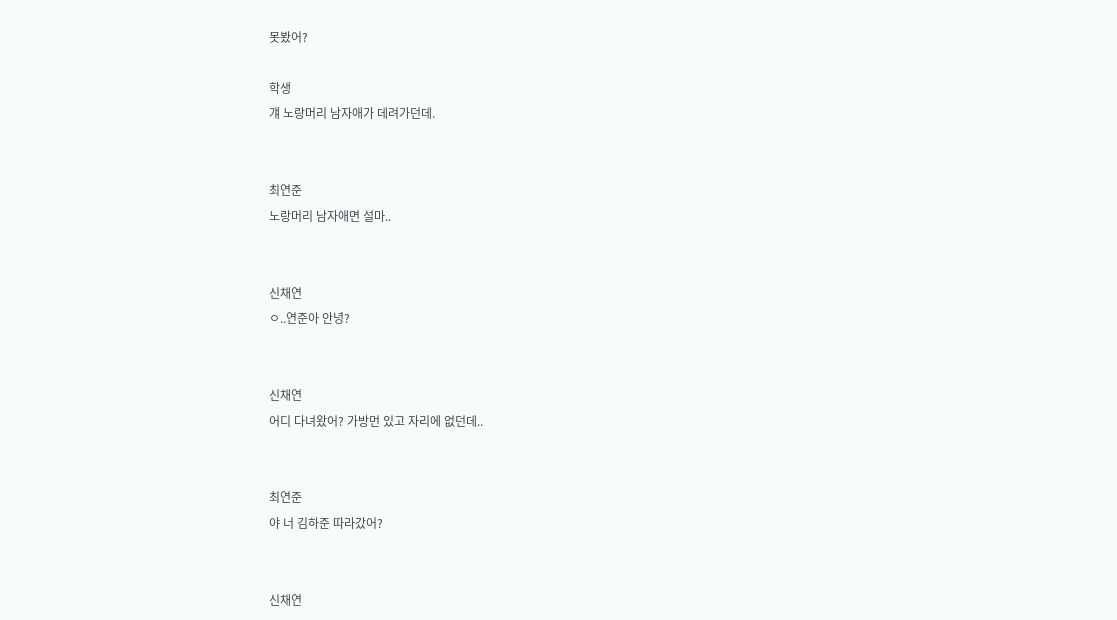못봤어?

학생
걔 노랑머리 남자애가 데려가던데.


최연준
노랑머리 남자애면 설마..


신채연
ㅇ..연준아 안녕?


신채연
어디 다녀왔어? 가방먼 있고 자리에 없던데..


최연준
야 너 김하준 따라갔어?


신채연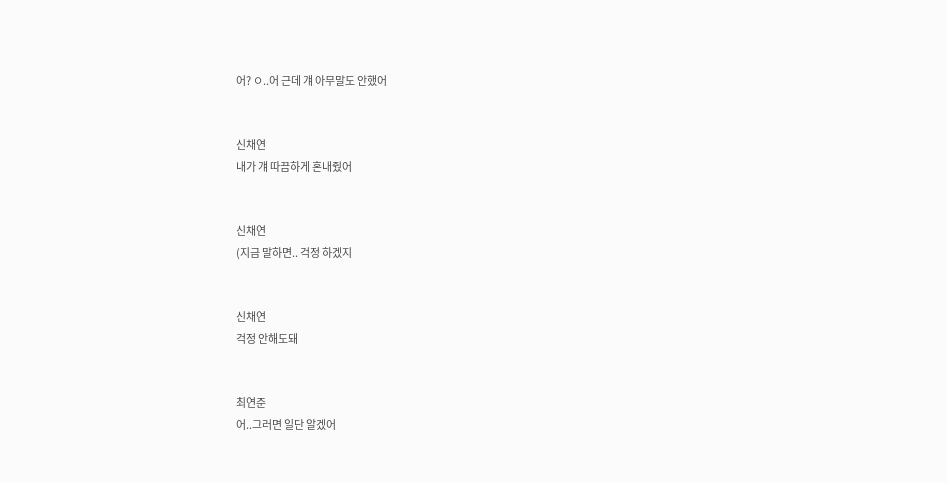어? ㅇ..어 근데 걔 아무말도 안했어


신채연
내가 걔 따끔하게 혼내줬어


신채연
(지금 말하면.. 걱정 하겠지


신채연
걱정 안해도돼


최연준
어..그러면 일단 알겠어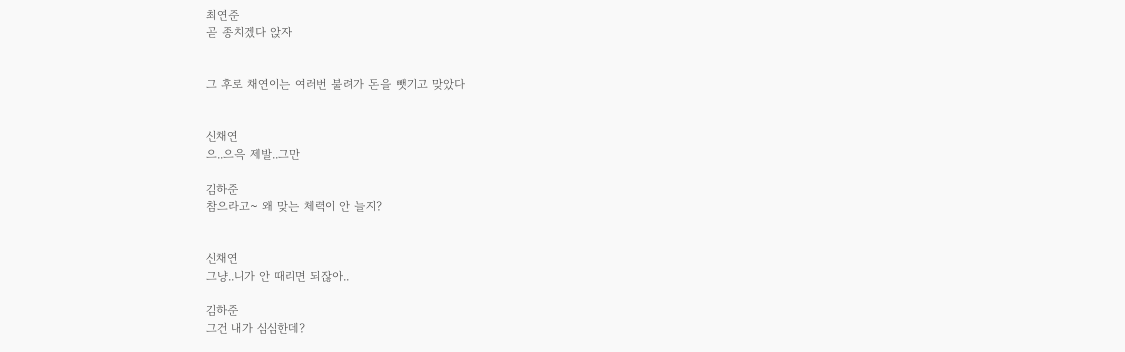최연준
곧 종치겠다 앉자


그 후로 채연이는 여러번 불려가 돈을 뺏기고 맞았다


신채연
으..으윽 제발..그만

김하준
참으라고~ 왜 맞는 체력이 안 늘지?


신채연
그냥..니가 안 때리면 되잖아..

김하준
그건 내가 심심한데?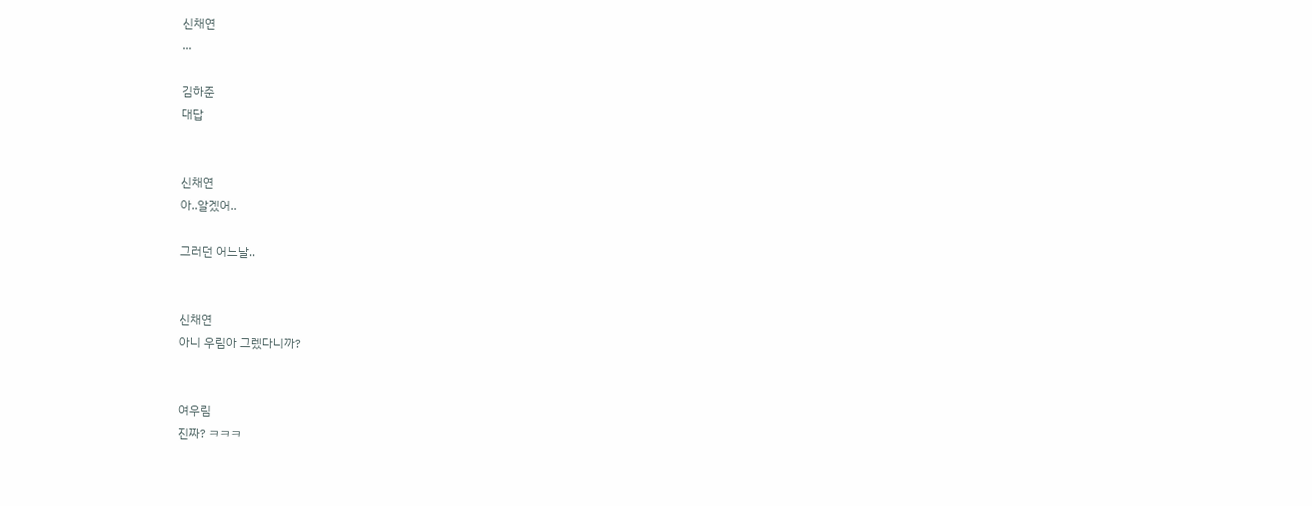신채연
...

김하준
대답


신채연
아..알겠어..

그러던 어느날..


신채연
아니 우림아 그렜다니까?


여우림
진짜? ㅋㅋㅋ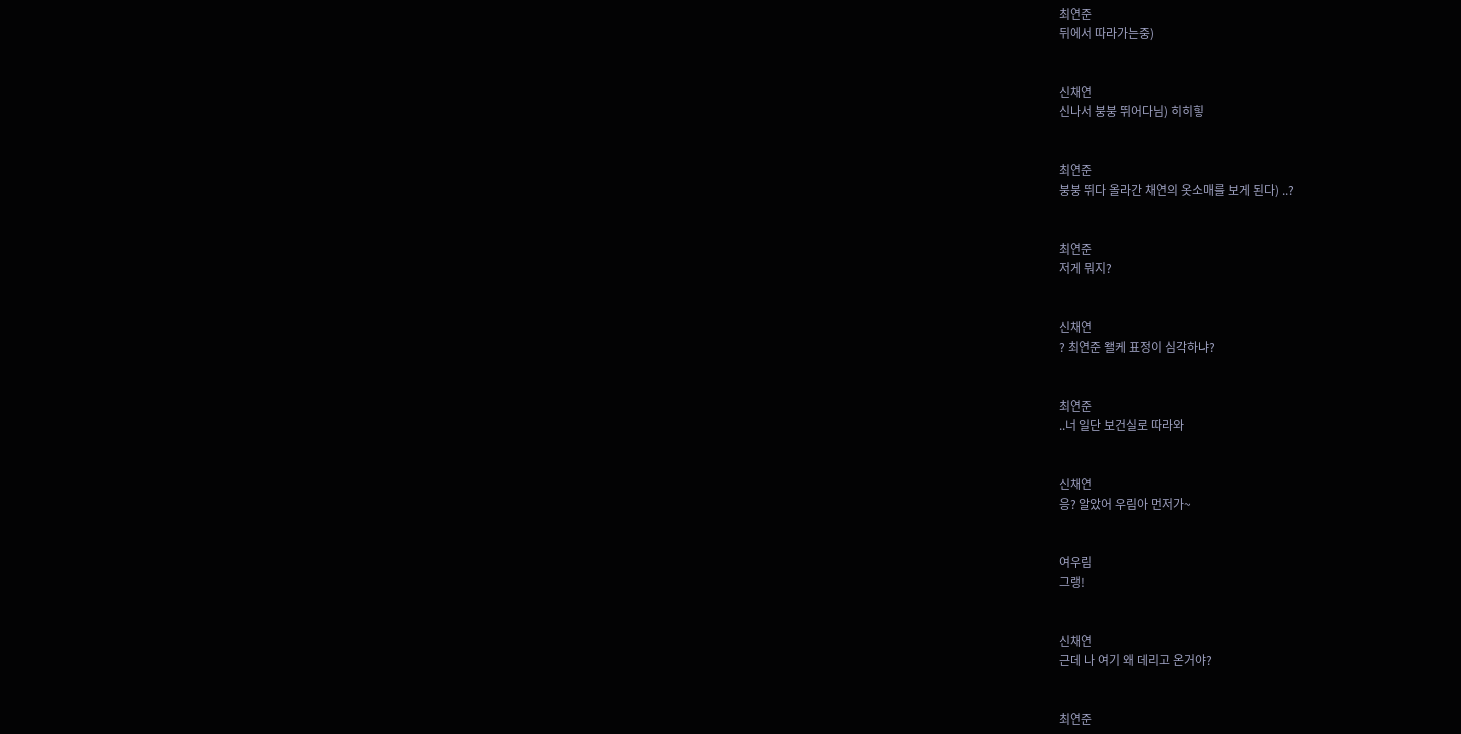최연준
뒤에서 따라가는중)


신채연
신나서 붕붕 뛰어다님) 히히힣


최연준
붕붕 뛰다 올라간 채연의 옷소매를 보게 된다) ..?


최연준
저게 뭐지?


신채연
? 최연준 왤케 표정이 심각하냐?


최연준
..너 일단 보건실로 따라와


신채연
응? 알았어 우림아 먼저가~


여우림
그랭!


신채연
근데 나 여기 왜 데리고 온거야?


최연준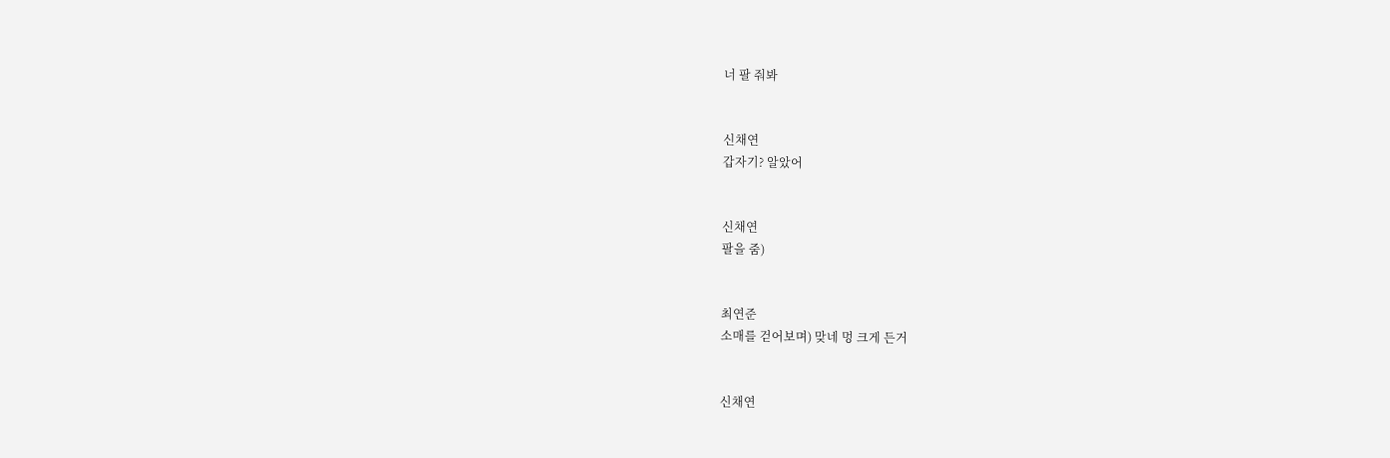너 팔 줘봐


신채연
갑자기? 알았어


신채연
팔을 줌)


최연준
소매를 걷어보며) 맞네 멍 크게 든거


신채연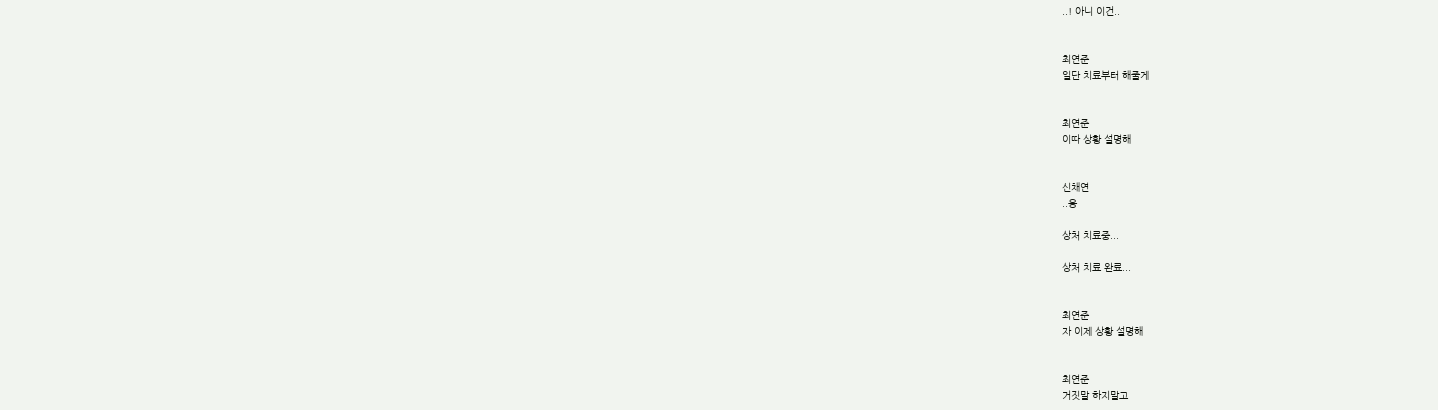..! 아니 이건..


최연준
일단 치료부터 해줄게


최연준
이따 상황 설명해


신채연
..응

상처 치료중...

상처 치료 완료...


최연준
자 이제 상황 설명해


최연준
거짓말 하지말고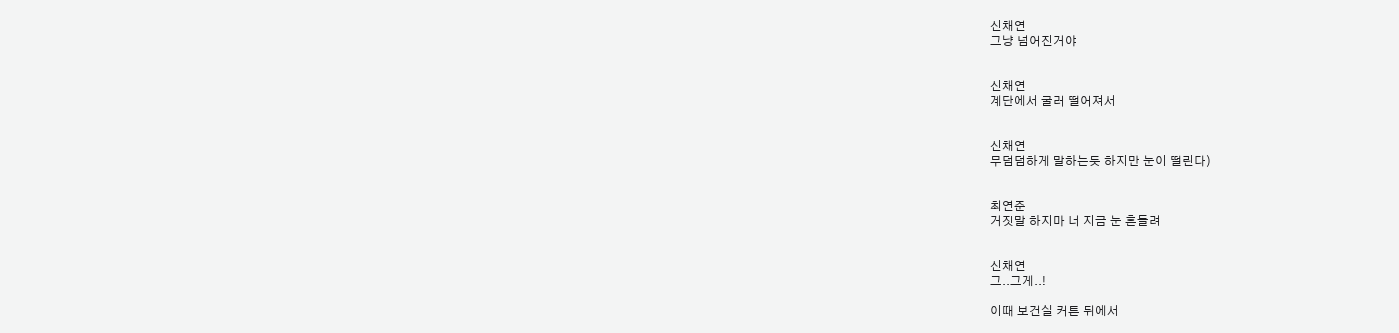신채연
그냥 넘어진거야


신채연
계단에서 굴러 떨어져서


신채연
무덤덤하게 말하는듯 하지만 눈이 떨린다)


최연준
거짓말 하지마 너 지금 눈 흔들려


신채연
그..그게..!

이때 보건실 커튼 뒤에서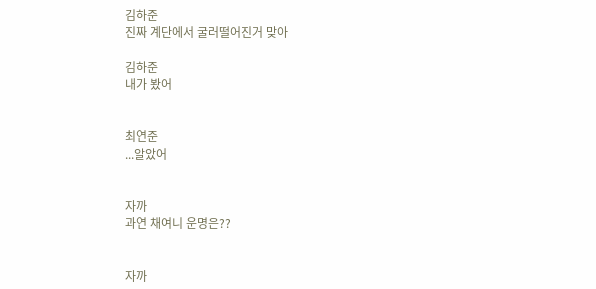김하준
진짜 계단에서 굴러떨어진거 맞아

김하준
내가 봤어


최연준
...알았어


자까
과연 채여니 운명은??


자까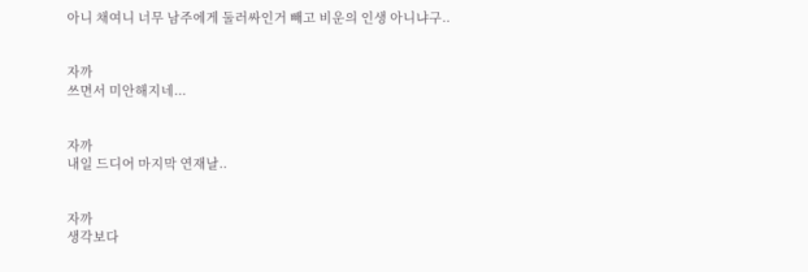아니 채여니 너무 남주에게 둘러싸인거 빼고 비운의 인생 아니냐구..


자까
쓰면서 미안해지네...


자까
내일 드디어 마지막 연재날..


자까
생각보다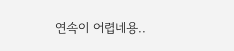연속이 어렵네용..